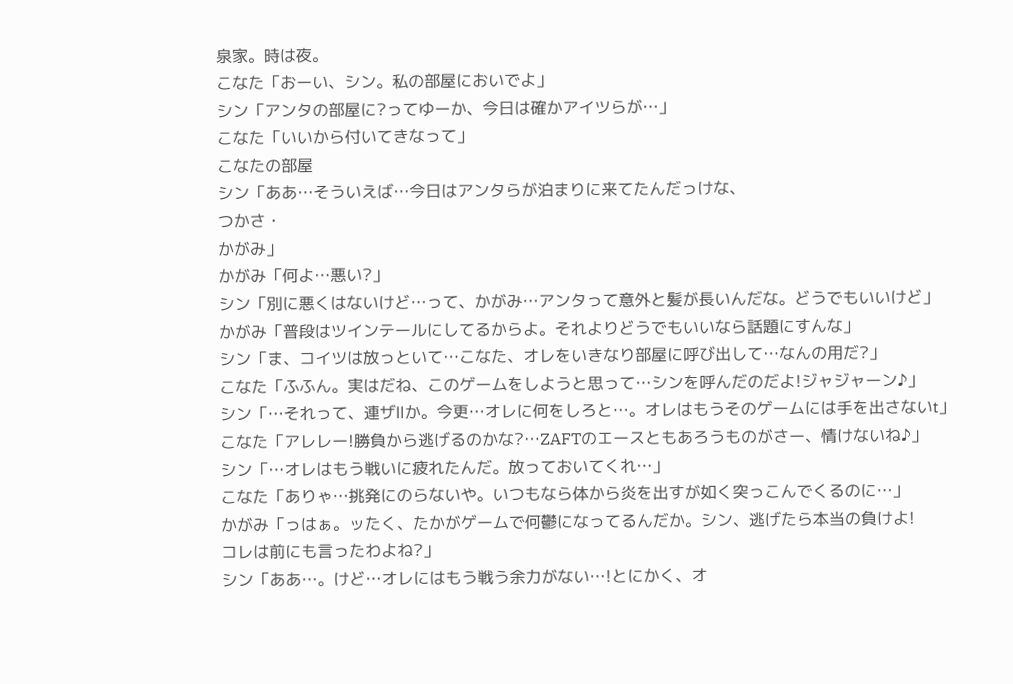泉家。時は夜。
こなた「おーい、シン。私の部屋においでよ」
シン「アンタの部屋に?ってゆーか、今日は確かアイツらが…」
こなた「いいから付いてきなって」
こなたの部屋
シン「ああ…そういえば…今日はアンタらが泊まりに来てたんだっけな、
つかさ・
かがみ」
かがみ「何よ…悪い?」
シン「別に悪くはないけど…って、かがみ…アンタって意外と髪が長いんだな。どうでもいいけど」
かがみ「普段はツインテールにしてるからよ。それよりどうでもいいなら話題にすんな」
シン「ま、コイツは放っといて…こなた、オレをいきなり部屋に呼び出して…なんの用だ?」
こなた「ふふん。実はだね、このゲームをしようと思って…シンを呼んだのだよ!ジャジャーン♪」
シン「…それって、連ザⅡか。今更…オレに何をしろと…。オレはもうそのゲームには手を出さないt」
こなた「アレレー!勝負から逃げるのかな?…ZAFTのエースともあろうものがさー、情けないね♪」
シン「…オレはもう戦いに疲れたんだ。放っておいてくれ…」
こなた「ありゃ…挑発にのらないや。いつもなら体から炎を出すが如く突っこんでくるのに…」
かがみ「っはぁ。ッたく、たかがゲームで何鬱になってるんだか。シン、逃げたら本当の負けよ!
コレは前にも言ったわよね?」
シン「ああ…。けど…オレにはもう戦う余力がない…!とにかく、オ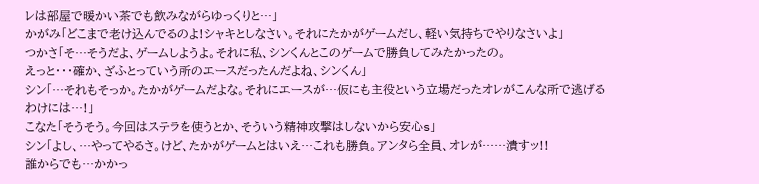レは部屋で暖かい茶でも飲みながらゆっくりと…」
かがみ「どこまで老け込んでるのよ!シャキとしなさい。それにたかがゲームだし、軽い気持ちでやりなさいよ」
つかさ「そ…そうだよ、ゲームしようよ。それに私、シンくんとこのゲームで勝負してみたかったの。
えっと・・・確か、ざふとっていう所のエースだったんだよね、シンくん」
シン「…それもそっか。たかがゲームだよな。それにエースが…仮にも主役という立場だったオレがこんな所で逃げるわけには…!」
こなた「そうそう。今回はステラを使うとか、そういう精神攻撃はしないから安心s」
シン「よし、…やってやるさ。けど、たかがゲームとはいえ…これも勝負。アンタら全員、オレが……潰すッ!!
誰からでも…かかっ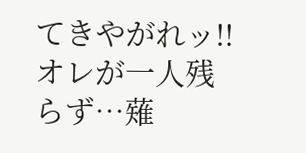てきやがれッ!!オレが一人残らず…薙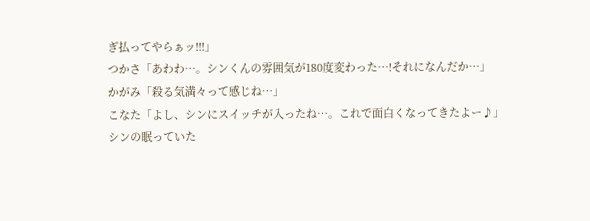ぎ払ってやらぁッ!!!」
つかさ「あわわ…。シンくんの雰囲気が180度変わった…!それになんだか…」
かがみ「殺る気満々って感じね…」
こなた「よし、シンにスイッチが入ったね…。これで面白くなってきたよー♪」
シンの眠っていた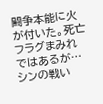闘争本能に火が付いた。死亡フラグまみれではあるが…シンの戦い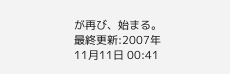が再び、始まる。
最終更新:2007年11月11日 00:41